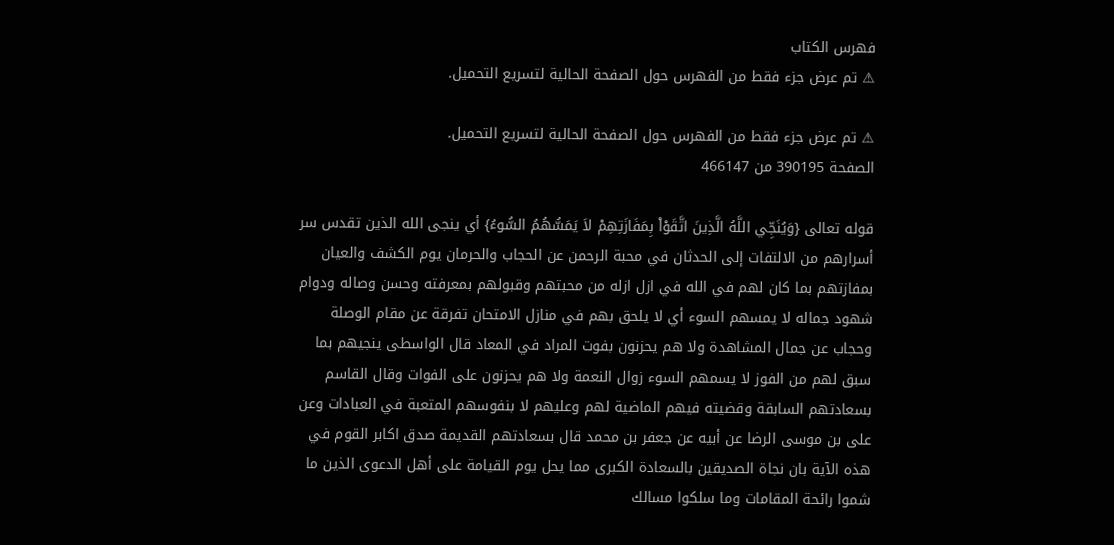فهرس الكتاب
⚠ تم عرض جزء فقط من الفهرس حول الصفحة الحالية لتسريع التحميل.

⚠ تم عرض جزء فقط من الفهرس حول الصفحة الحالية لتسريع التحميل.
الصفحة 390195 من 466147

قوله تعالى {وَيُنَجِّي اللَّهُ الَّذِينَ اتَّقَوْاْ بِمَفَازَتِهِمْ لاَ يَمَسُّهُمُ السُّوءُ} أي ينجى الله الذين تقدس سر أسرارهم من الالتفات إلى الحدثان في محبة الرحمن عن الحجاب والحرمان يوم الكشف والعيان بمفازتهم بما كان لهم في الله في ازل ازله من محبتهم وقبولهم بمعرفته وحسن وصاله ودوام شهود جماله لا يمسهم السوء أي لا يلحق بهم في منازل الامتحان تفرقة عن مقام الوصلة وحجاب عن جمال المشاهدة ولا هم يحزنون بفوت المراد في المعاد قال الواسطى ينجيهم بما سبق لهم من الفوز لا يسمهم السوء زوال النعمة ولا هم يحزنون على الفوات وقال القاسم بسعادتهم السابقة وقضيته فيهم الماضية لهم وعليهم لا بنفوسهم المتعبة في العبادات وعن على بن موسى الرضا عن أبيه عن جعفر بن محمد قال بسعادتهم القديمة صدق اكابر القوم في هذه الآية بان نجاة الصديقين بالسعادة الكبرى مما يحل يوم القيامة على أهل الدعوى الذين ما شموا رائحة المقامات وما سلكوا مسالك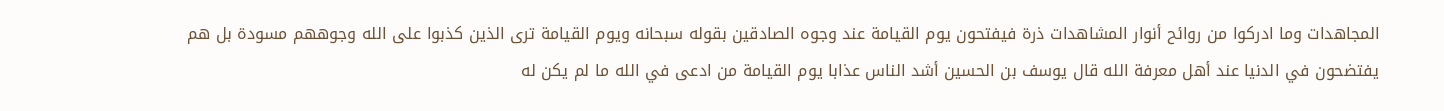المجاهدات وما ادركوا من روائح أنوار المشاهدات ذرة فيفتحون يوم القيامة عند وجوه الصادقين بقوله سبحانه ويوم القيامة ترى الذين كذبوا على الله وجوههم مسودة بل هم يفتضحون في الدنيا عند أهل معرفة الله قال يوسف بن الحسين أشد الناس عذابا يوم القيامة من ادعى في الله ما لم يكن له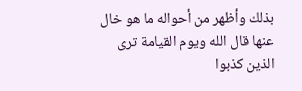بذلك وأظهر من أحواله ما هو خال عنها قال الله ويوم القيامة ترى الذين كذبوا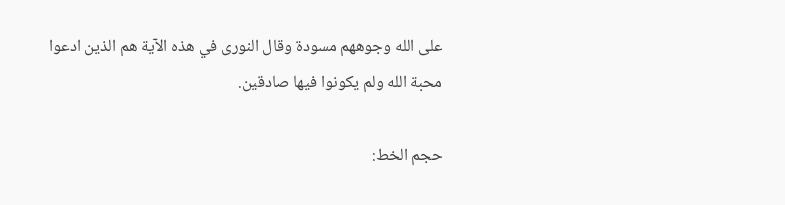على الله وجوههم مسودة وقال النورى في هذه الآية هم الذين ادعوا محبة الله ولم يكونوا فيها صادقين.

حجم الخط: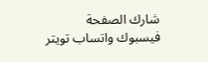شارك الصفحة
فيسبوك واتساب تويتر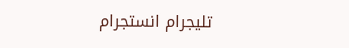تليجرام انستجرام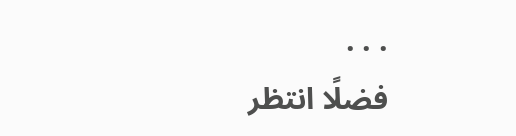. . .
فضلًا انتظر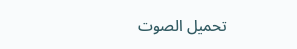تحميل الصوت